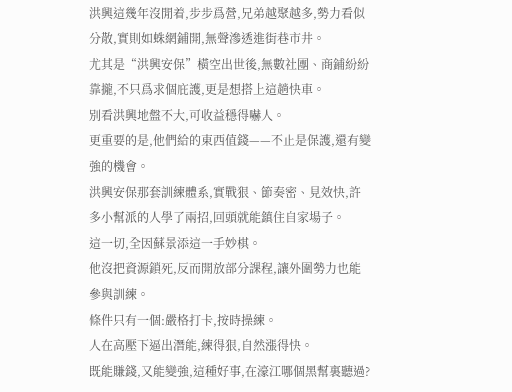洪興這幾年沒閒着,步步爲營,兄弟越聚越多,勢力看似分散,實則如蛛網鋪開,無聲滲透進街巷市井。
尤其是“洪興安保”橫空出世後,無數社團、商鋪紛紛靠攏,不只爲求個庇護,更是想搭上這趟快車。
別看洪興地盤不大,可收益穩得嚇人。
更重要的是,他們給的東西值錢——不止是保護,還有變強的機會。
洪興安保那套訓練體系,實戰狠、節奏密、見效快,許多小幫派的人學了兩招,回頭就能鎮住自家場子。
這一切,全因蘇景添這一手妙棋。
他沒把資源鎖死,反而開放部分課程,讓外圍勢力也能參與訓練。
條件只有一個:嚴格打卡,按時操練。
人在高壓下逼出潛能,練得狠,自然漲得快。
既能賺錢,又能變強,這種好事,在濠江哪個黑幫裏聽過?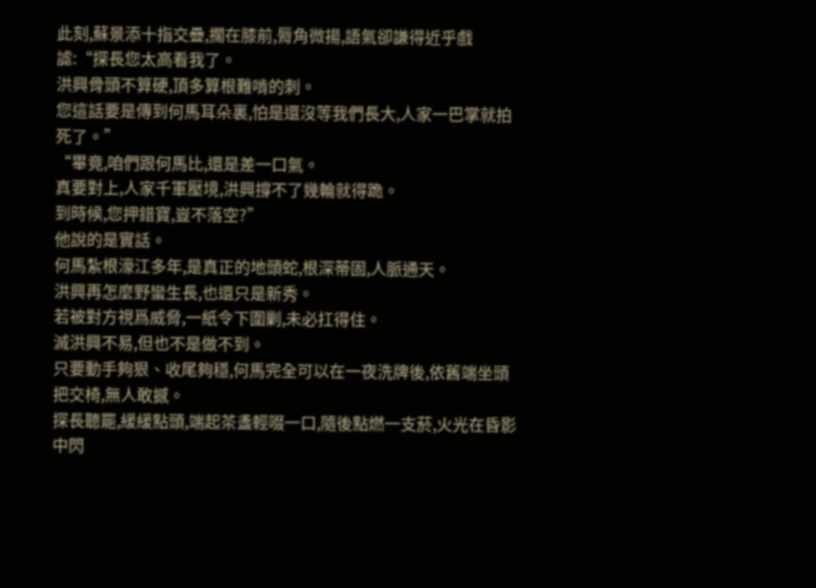此刻,蘇景添十指交疊,擱在膝前,脣角微揚,語氣卻謙得近乎戲謔:“探長您太高看我了。
洪興骨頭不算硬,頂多算根難啃的刺。
您這話要是傳到何馬耳朵裏,怕是還沒等我們長大,人家一巴掌就拍死了。”
“畢竟,咱們跟何馬比,還是差一口氣。
真要對上,人家千軍壓境,洪興撐不了幾輪就得跪。
到時候,您押錯寶,豈不落空?”
他說的是實話。
何馬紮根濠江多年,是真正的地頭蛇,根深蒂固,人脈通天。
洪興再怎麼野蠻生長,也還只是新秀。
若被對方視爲威脅,一紙令下圍剿,未必扛得住。
滅洪興不易,但也不是做不到。
只要動手夠狠、收尾夠穩,何馬完全可以在一夜洗牌後,依舊端坐頭把交椅,無人敢撼。
探長聽罷,緩緩點頭,端起茶盞輕啜一口,隨後點燃一支菸,火光在昏影中閃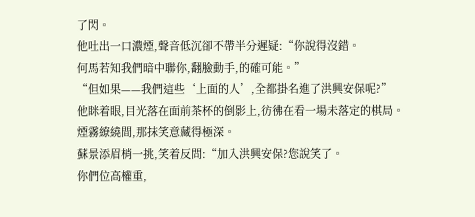了閃。
他吐出一口濃煙,聲音低沉卻不帶半分遲疑:“你說得沒錯。
何馬若知我們暗中聯你,翻臉動手,的確可能。”
“但如果——我們這些‘上面的人’,全都掛名進了洪興安保呢?”
他眯着眼,目光落在面前茶杯的倒影上,彷彿在看一場未落定的棋局。
煙霧繚繞間,那抹笑意藏得極深。
蘇景添眉梢一挑,笑着反問:“加入洪興安保?您說笑了。
你們位高權重,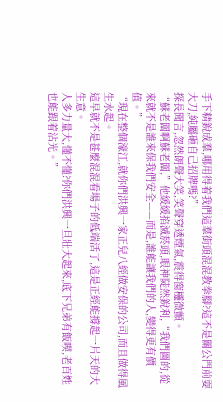手下精銳成羣,哪用得着我們這羣街頭混混教拳腳?這不是關公門前耍大刀,純屬砸自己招牌嗎?”
探長聞言,忽然朗聲大笑,笑聲穿透煙氣,震得窗欞微顫。
“蘇老闆啊蘇老闆,”他緩緩掐滅菸頭,眼神陡然銳利,“我們圖的,從來就不是誰來保我們安全——而是,誰能讓我們的人,變得更有價值。”
“現在整個濠江,就你們洪興一家正兒八經做安保的公司,而且做得風生水起。
這早就不是甚麼混混看場子的低端活了,這是正經能撐起一片天的大生意。
人多力量大,懂不懂?你們洪興一旦壯大起來,底下兄弟有飯喫,老百姓也能跟着沾光。”